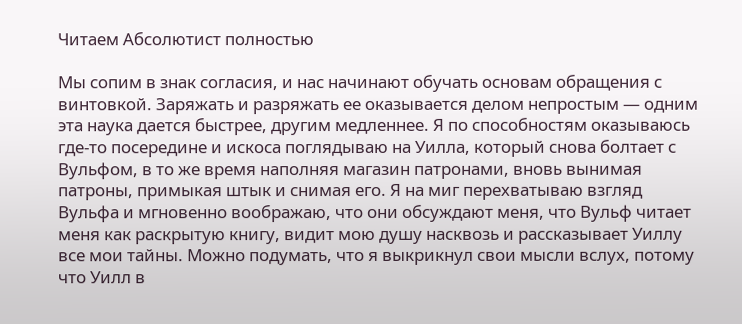Читаем Абсолютист полностью

Мы сопим в знак согласия, и нас начинают обучать основам обращения с винтовкой. Заряжать и разряжать ее оказывается делом непростым — одним эта наука дается быстрее, другим медленнее. Я по способностям оказываюсь где-то посередине и искоса поглядываю на Уилла, который снова болтает с Вульфом, в то же время наполняя магазин патронами, вновь вынимая патроны, примыкая штык и снимая его. Я на миг перехватываю взгляд Вульфа и мгновенно воображаю, что они обсуждают меня, что Вульф читает меня как раскрытую книгу, видит мою душу насквозь и рассказывает Уиллу все мои тайны. Можно подумать, что я выкрикнул свои мысли вслух, потому что Уилл в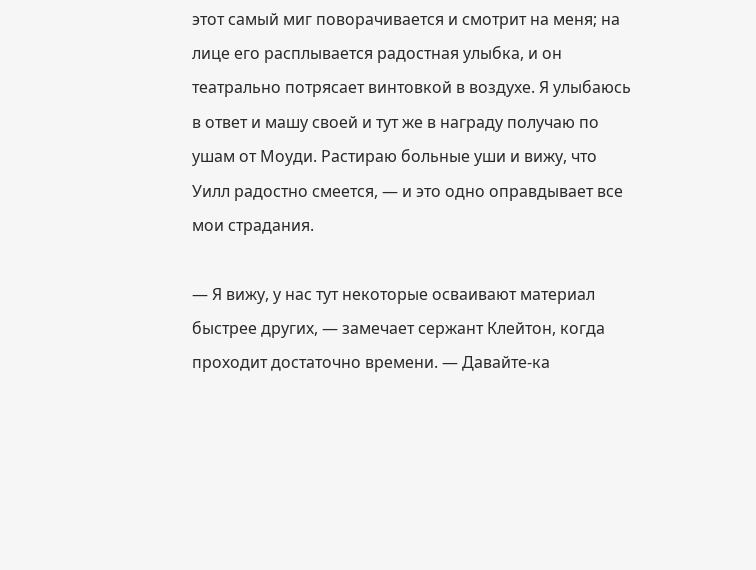этот самый миг поворачивается и смотрит на меня; на лице его расплывается радостная улыбка, и он театрально потрясает винтовкой в воздухе. Я улыбаюсь в ответ и машу своей и тут же в награду получаю по ушам от Моуди. Растираю больные уши и вижу, что Уилл радостно смеется, — и это одно оправдывает все мои страдания.

— Я вижу, у нас тут некоторые осваивают материал быстрее других, — замечает сержант Клейтон, когда проходит достаточно времени. — Давайте-ка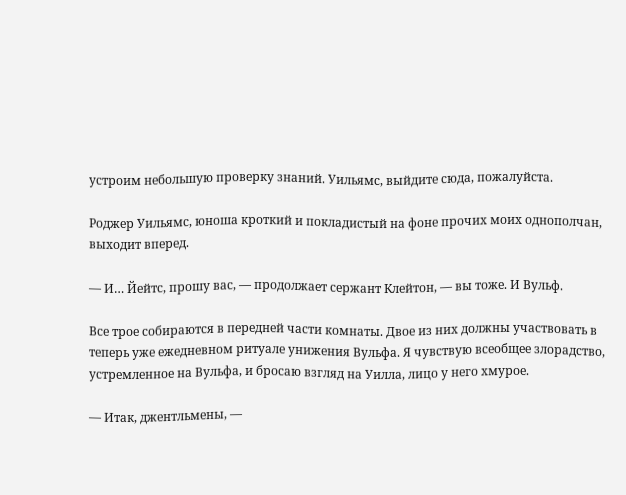устроим небольшую проверку знаний. Уильямс, выйдите сюда, пожалуйста.

Роджер Уильямс, юноша кроткий и покладистый на фоне прочих моих однополчан, выходит вперед.

— И… Йейтс, прошу вас, — продолжает сержант Клейтон, — вы тоже. И Вульф.

Все трое собираются в передней части комнаты. Двое из них должны участвовать в теперь уже ежедневном ритуале унижения Вульфа. Я чувствую всеобщее злорадство, устремленное на Вульфа, и бросаю взгляд на Уилла, лицо у него хмурое.

— Итак, джентльмены, —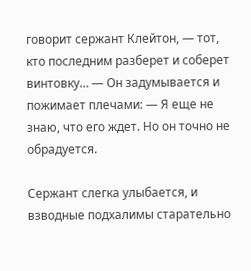говорит сержант Клейтон, — тот, кто последним разберет и соберет винтовку… — Он задумывается и пожимает плечами: — Я еще не знаю, что его ждет. Но он точно не обрадуется.

Сержант слегка улыбается, и взводные подхалимы старательно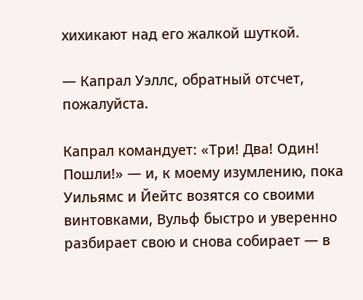хихикают над его жалкой шуткой.

— Капрал Уэллс, обратный отсчет, пожалуйста.

Капрал командует: «Три! Два! Один! Пошли!» — и, к моему изумлению, пока Уильямс и Йейтс возятся со своими винтовками, Вульф быстро и уверенно разбирает свою и снова собирает — в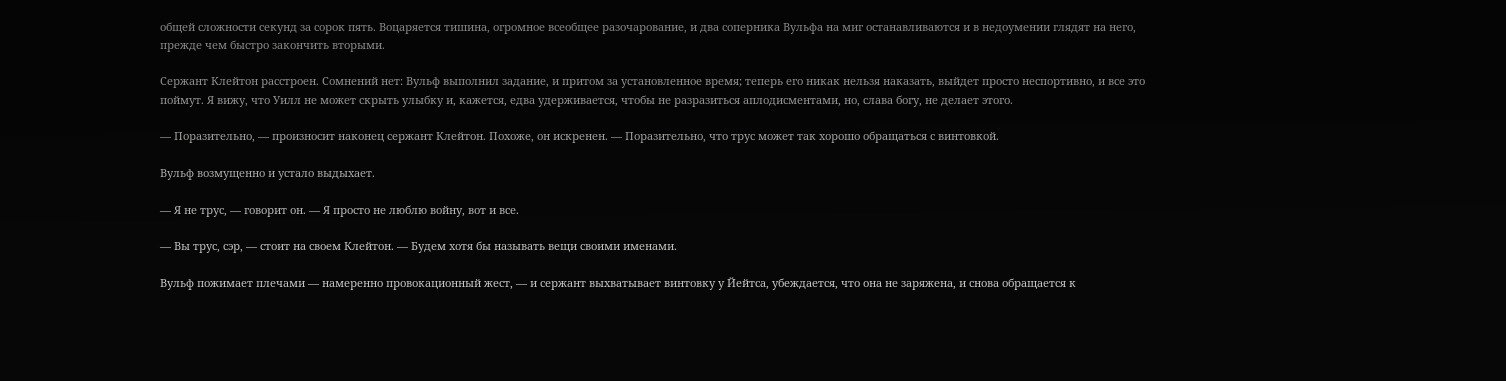общей сложности секунд за сорок пять. Воцаряется тишина, огромное всеобщее разочарование, и два соперника Вульфа на миг останавливаются и в недоумении глядят на него, прежде чем быстро закончить вторыми.

Сержант Клейтон расстроен. Сомнений нет: Вульф выполнил задание, и притом за установленное время; теперь его никак нельзя наказать, выйдет просто неспортивно, и все это поймут. Я вижу, что Уилл не может скрыть улыбку и, кажется, едва удерживается, чтобы не разразиться аплодисментами, но, слава богу, не делает этого.

— Поразительно, — произносит наконец сержант Клейтон. Похоже, он искренен. — Поразительно, что трус может так хорошо обращаться с винтовкой.

Вульф возмущенно и устало выдыхает.

— Я не трус, — говорит он. — Я просто не люблю войну, вот и все.

— Вы трус, сэр, — стоит на своем Клейтон. — Будем хотя бы называть вещи своими именами.

Вульф пожимает плечами — намеренно провокационный жест, — и сержант выхватывает винтовку у Йейтса, убеждается, что она не заряжена, и снова обращается к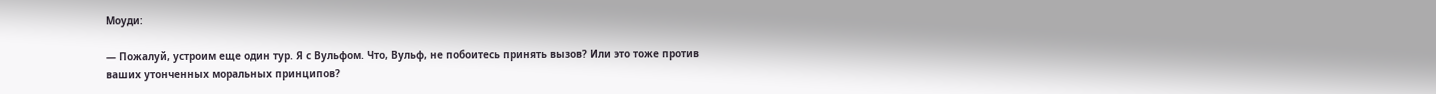Моуди:

— Пожалуй, устроим еще один тур. Я с Вульфом. Что, Вульф, не побоитесь принять вызов? Или это тоже против ваших утонченных моральных принципов?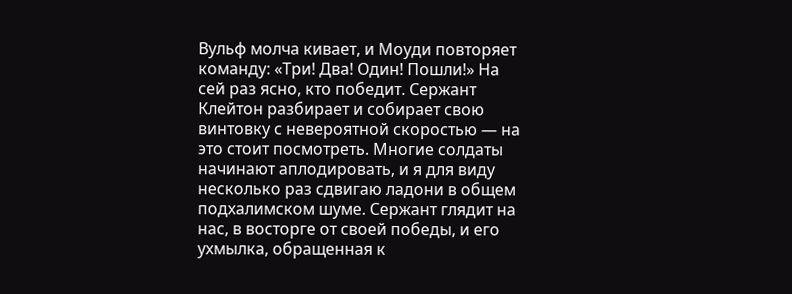Вульф молча кивает, и Моуди повторяет команду: «Три! Два! Один! Пошли!» На сей раз ясно, кто победит. Сержант Клейтон разбирает и собирает свою винтовку с невероятной скоростью — на это стоит посмотреть. Многие солдаты начинают аплодировать, и я для виду несколько раз сдвигаю ладони в общем подхалимском шуме. Сержант глядит на нас, в восторге от своей победы, и его ухмылка, обращенная к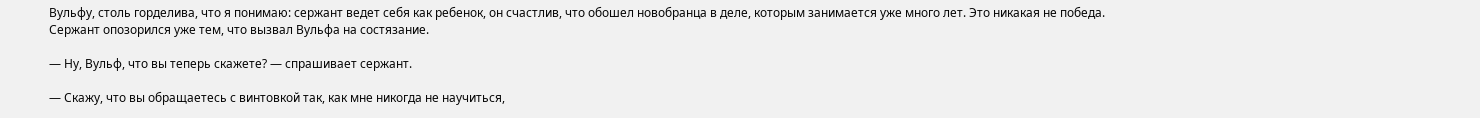Вульфу, столь горделива, что я понимаю: сержант ведет себя как ребенок, он счастлив, что обошел новобранца в деле, которым занимается уже много лет. Это никакая не победа. Сержант опозорился уже тем, что вызвал Вульфа на состязание.

— Ну, Вульф, что вы теперь скажете? — спрашивает сержант.

— Скажу, что вы обращаетесь с винтовкой так, как мне никогда не научиться,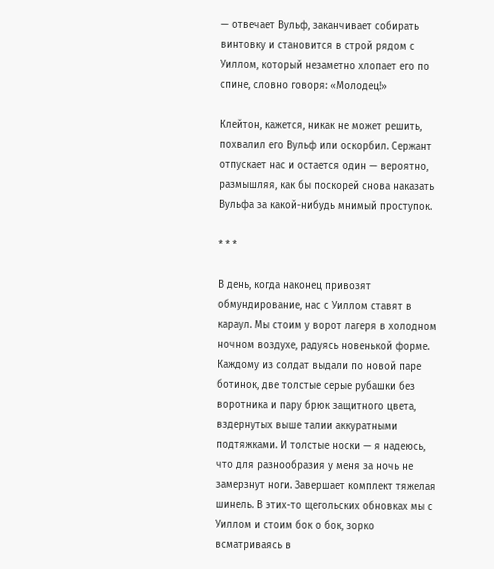— отвечает Вульф, заканчивает собирать винтовку и становится в строй рядом с Уиллом, который незаметно хлопает его по спине, словно говоря: «Молодец!»

Клейтон, кажется, никак не может решить, похвалил его Вульф или оскорбил. Сержант отпускает нас и остается один — вероятно, размышляя, как бы поскорей снова наказать Вульфа за какой-нибудь мнимый проступок.

* * *

В день, когда наконец привозят обмундирование, нас с Уиллом ставят в караул. Мы стоим у ворот лагеря в холодном ночном воздухе, радуясь новенькой форме. Каждому из солдат выдали по новой паре ботинок, две толстые серые рубашки без воротника и пару брюк защитного цвета, вздернутых выше талии аккуратными подтяжками. И толстые носки — я надеюсь, что для разнообразия у меня за ночь не замерзнут ноги. Завершает комплект тяжелая шинель. В этих-то щегольских обновках мы с Уиллом и стоим бок о бок, зорко всматриваясь в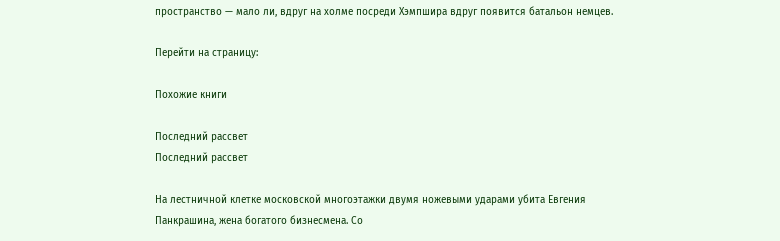пространство — мало ли, вдруг на холме посреди Хэмпшира вдруг появится батальон немцев.

Перейти на страницу:

Похожие книги

Последний рассвет
Последний рассвет

На лестничной клетке московской многоэтажки двумя ножевыми ударами убита Евгения Панкрашина, жена богатого бизнесмена. Со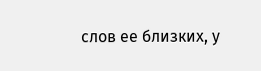слов ее близких, у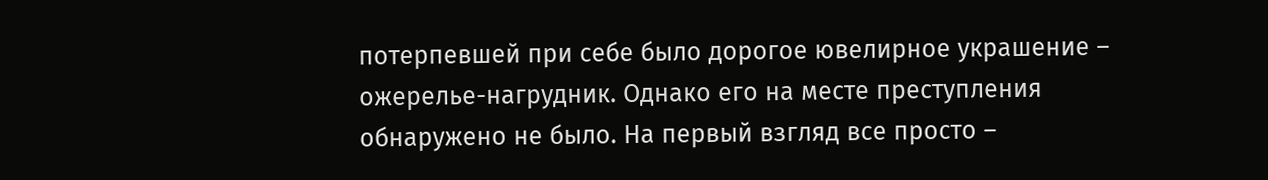потерпевшей при себе было дорогое ювелирное украшение – ожерелье-нагрудник. Однако его на месте преступления обнаружено не было. На первый взгляд все просто –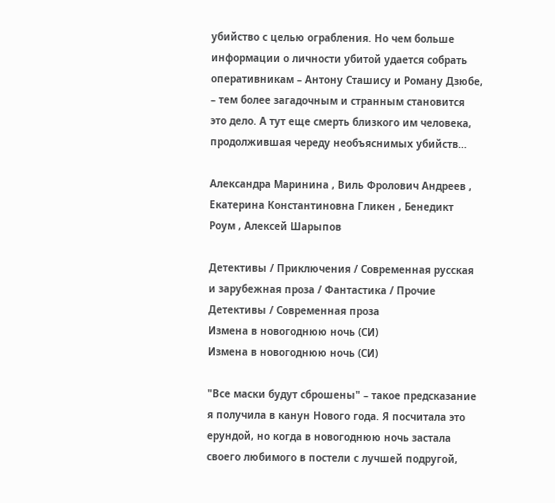убийство с целью ограбления. Но чем больше информации о личности убитой удается собрать оперативникам – Антону Сташису и Роману Дзюбе, – тем более загадочным и странным становится это дело. А тут еще смерть близкого им человека, продолжившая череду необъяснимых убийств…

Александра Маринина , Виль Фролович Андреев , Екатерина Константиновна Гликен , Бенедикт Роум , Алексей Шарыпов

Детективы / Приключения / Современная русская и зарубежная проза / Фантастика / Прочие Детективы / Современная проза
Измена в новогоднюю ночь (СИ)
Измена в новогоднюю ночь (СИ)

"Все маски будут сброшены" – такое предсказание я получила в канун Нового года. Я посчитала это ерундой, но когда в новогоднюю ночь застала своего любимого в постели с лучшей подругой,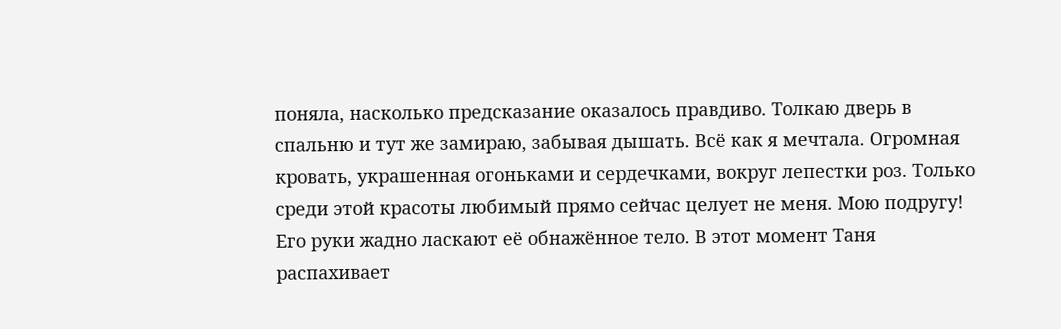поняла, насколько предсказание оказалось правдиво. Толкаю дверь в спальню и тут же замираю, забывая дышать. Всё как я мечтала. Огромная кровать, украшенная огоньками и сердечками, вокруг лепестки роз. Только среди этой красоты любимый прямо сейчас целует не меня. Мою подругу! Его руки жадно ласкают её обнажённое тело. В этот момент Таня распахивает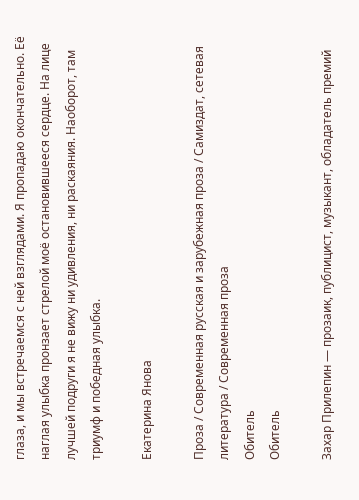глаза, и мы встречаемся с ней взглядами. Я пропадаю окончательно. Её наглая улыбка пронзает стрелой моё остановившееся сердце. На лице лучшей подруги я не вижу ни удивления, ни раскаяния. Наоборот, там триумф и победная улыбка.

Екатерина Янова

Проза / Современная русская и зарубежная проза / Самиздат, сетевая литература / Современная проза
Обитель
Обитель

Захар Прилепин — прозаик, публицист, музыкант, обладатель премий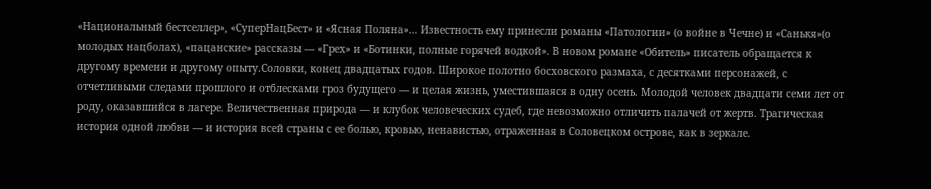«Национальный бестселлер», «СуперНацБест» и «Ясная Поляна»… Известность ему принесли романы «Патологии» (о войне в Чечне) и «Санькя»(о молодых нацболах), «пацанские» рассказы — «Грех» и «Ботинки, полные горячей водкой». В новом романе «Обитель» писатель обращается к другому времени и другому опыту.Соловки, конец двадцатых годов. Широкое полотно босховского размаха, с десятками персонажей, с отчетливыми следами прошлого и отблесками гроз будущего — и целая жизнь, уместившаяся в одну осень. Молодой человек двадцати семи лет от роду, оказавшийся в лагере. Величественная природа — и клубок человеческих судеб, где невозможно отличить палачей от жертв. Трагическая история одной любви — и история всей страны с ее болью, кровью, ненавистью, отраженная в Соловецком острове, как в зеркале.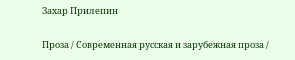Захар Прилепин

Проза / Современная русская и зарубежная проза /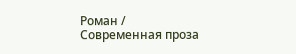Роман / Современная проза